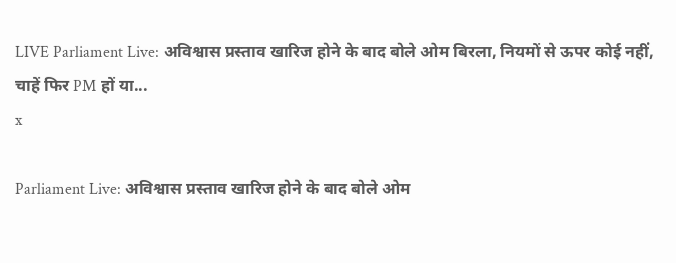LIVE Parliament Live: अविश्वास प्रस्ताव खारिज होने के बाद बोले ओम बिरला, नियमों से ऊपर कोई नहीं, चाहें फिर PM हों या...
x

Parliament Live: अविश्वास प्रस्ताव खारिज होने के बाद बोले ओम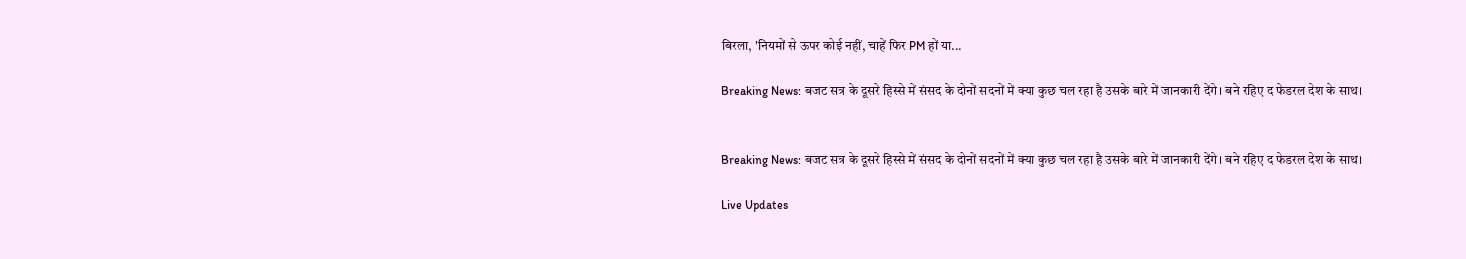बिरला, 'नियमों से ऊपर कोई नहीं, चाहें फिर PM हों या...

Breaking News: बजट सत्र के दूसरे हिस्से में संसद के दोनों सदनों में क्या कुछ चल रहा है उसके बारे में जानकारी देंगे। बने रहिए द फेडरल देश के साथ।


Breaking News: बजट सत्र के दूसरे हिस्से में संसद के दोनों सदनों में क्या कुछ चल रहा है उसके बारे में जानकारी देंगे। बने रहिए द फेडरल देश के साथ।

Live Updates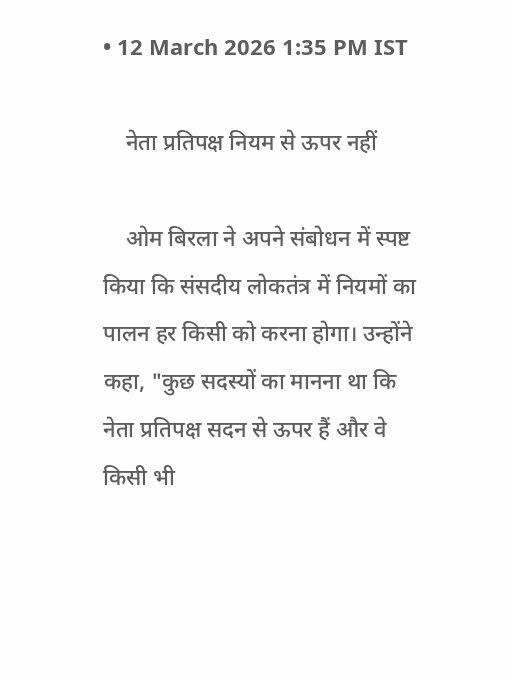• 12 March 2026 1:35 PM IST

    नेता प्रतिपक्ष नियम से ऊपर नहीं

    ओम बिरला ने अपने संबोधन में स्पष्ट किया कि संसदीय लोकतंत्र में नियमों का पालन हर किसी को करना होगा। उन्होंने कहा, "कुछ सदस्यों का मानना था कि नेता प्रतिपक्ष सदन से ऊपर हैं और वे किसी भी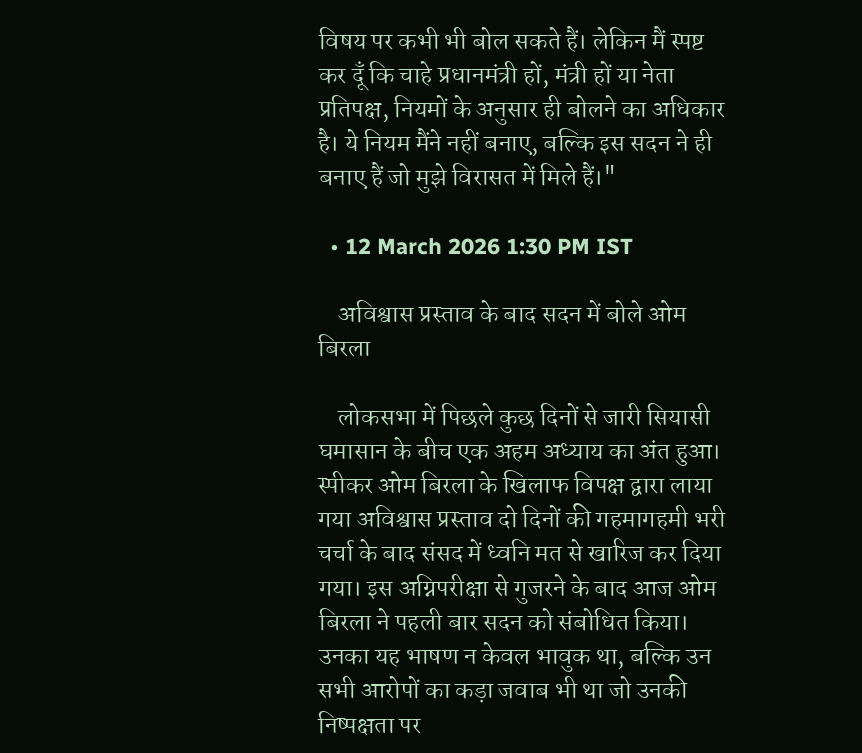विषय पर कभी भी बोल सकते हैं। लेकिन मैं स्पष्ट कर दूँ कि चाहे प्रधानमंत्री हों, मंत्री हों या नेता प्रतिपक्ष, नियमों के अनुसार ही बोलने का अधिकार है। ये नियम मैंने नहीं बनाए, बल्कि इस सदन ने ही बनाए हैं जो मुझे विरासत में मिले हैं।"

  • 12 March 2026 1:30 PM IST

    अविश्वास प्रस्ताव के बाद सदन में बोले ओम बिरला

    लोकसभा में पिछले कुछ दिनों से जारी सियासी घमासान के बीच एक अहम अध्याय का अंत हुआ। स्पीकर ओम बिरला के खिलाफ विपक्ष द्वारा लाया गया अविश्वास प्रस्ताव दो दिनों की गहमागहमी भरी चर्चा के बाद संसद में ध्वनि मत से खारिज कर दिया गया। इस अग्निपरीक्षा से गुजरने के बाद आज ओम बिरला ने पहली बार सदन को संबोधित किया। उनका यह भाषण न केवल भावुक था, बल्कि उन सभी आरोपों का कड़ा जवाब भी था जो उनकी निष्पक्षता पर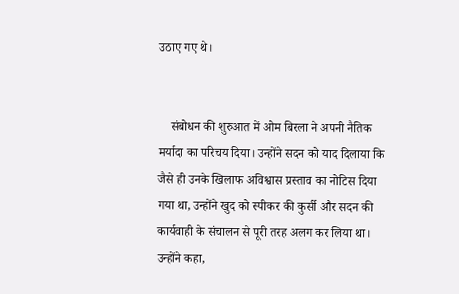उठाए गए थे।


    संबोधन की शुरुआत में ओम बिरला ने अपनी नैतिक मर्यादा का परिचय दिया। उन्होंने सदन को याद दिलाया कि जैसे ही उनके खिलाफ अविश्वास प्रस्ताव का नोटिस दिया गया था, उन्होंने खुद को स्पीकर की कुर्सी और सदन की कार्यवाही के संचालन से पूरी तरह अलग कर लिया था। उन्होंने कहा,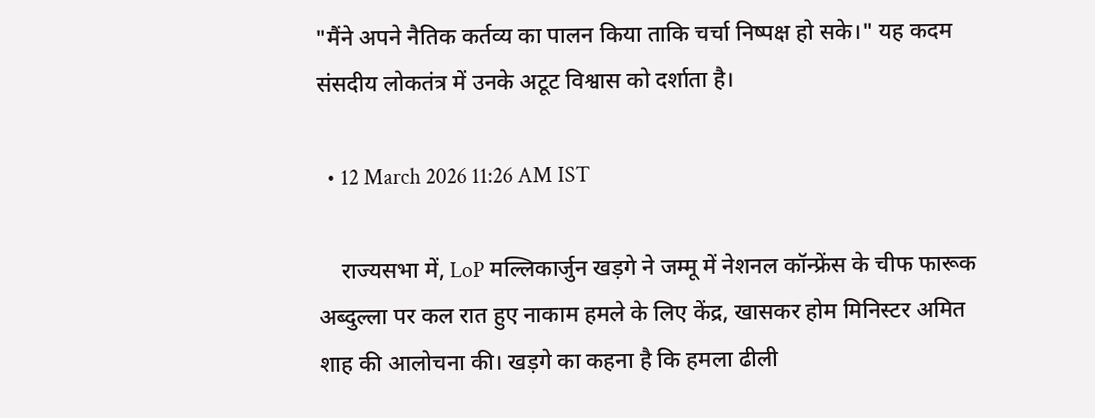"मैंने अपने नैतिक कर्तव्य का पालन किया ताकि चर्चा निष्पक्ष हो सके।" यह कदम संसदीय लोकतंत्र में उनके अटूट विश्वास को दर्शाता है।

  • 12 March 2026 11:26 AM IST

    राज्यसभा में, LoP मल्लिकार्जुन खड़गे ने जम्मू में नेशनल कॉन्फ्रेंस के चीफ फारूक अब्दुल्ला पर कल रात हुए नाकाम हमले के लिए केंद्र, खासकर होम मिनिस्टर अमित शाह की आलोचना की। खड़गे का कहना है कि हमला ढीली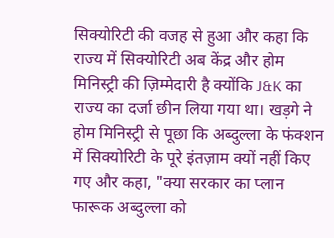सिक्योरिटी की वजह से हुआ और कहा कि राज्य में सिक्योरिटी अब केंद्र और होम मिनिस्ट्री की ज़िम्मेदारी है क्योंकि J&K का राज्य का दर्जा छीन लिया गया था। खड़गे ने होम मिनिस्ट्री से पूछा कि अब्दुल्ला के फंक्शन में सिक्योरिटी के पूरे इंतज़ाम क्यों नहीं किए गए और कहा, "क्या सरकार का प्लान फारूक अब्दुल्ला को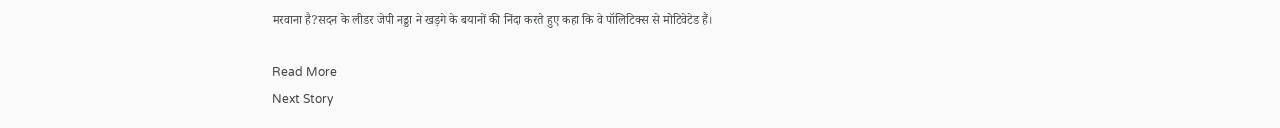मरवाना है?सदन के लीडर जेपी नड्डा ने खड़गे के बयानों की निंदा करते हुए कहा कि वे पॉलिटिक्स से मोटिवेटेड हैं।

Read More
Next Story